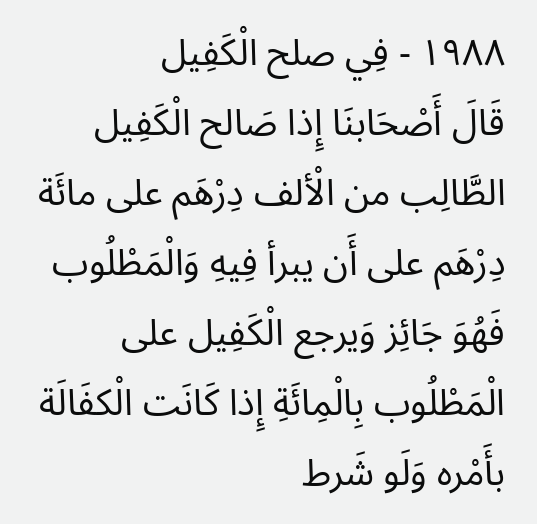١٩٨٨ - فِي صلح الْكَفِيل
قَالَ أَصْحَابنَا إِذا صَالح الْكَفِيل الطَّالِب من الْألف دِرْهَم على مائَة دِرْهَم على أَن يبرأ فِيهِ وَالْمَطْلُوب فَهُوَ جَائِز وَيرجع الْكَفِيل على الْمَطْلُوب بِالْمِائَةِ إِذا كَانَت الْكفَالَة بأَمْره وَلَو شَرط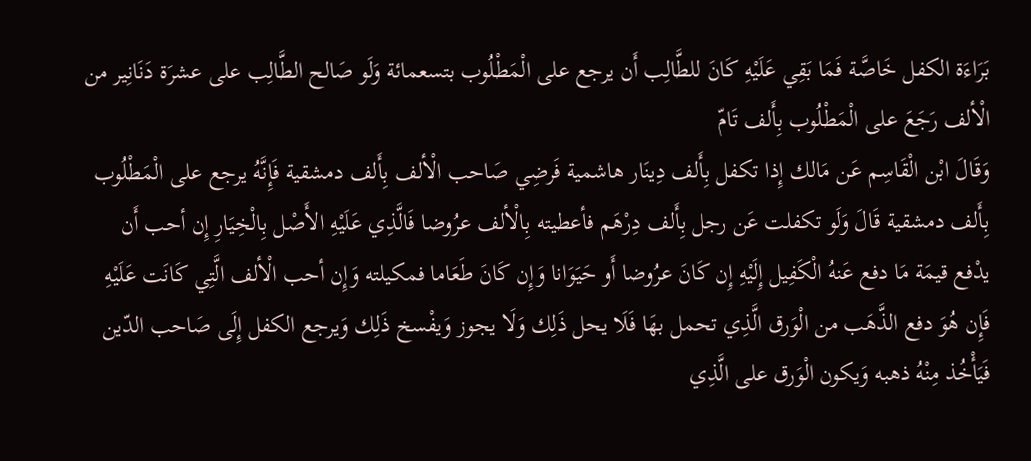بَرَاءَة الكفل خَاصَّة فَمَا بَقِي عَلَيْهِ كَانَ للطَّالِب أَن يرجع على الْمَطْلُوب بتسعمائة وَلَو صَالح الطَّالِب على عشرَة دَنَانِير من الْألف رَجَعَ على الْمَطْلُوب بِأَلف تَامّ
وَقَالَ ابْن الْقَاسِم عَن مَالك إِذا تكفل بِأَلف دِينَار هاشمية فَرضِي صَاحب الْألف بِأَلف دمشقية فَإِنَّهُ يرجع على الْمَطْلُوب بِأَلف دمشقية قَالَ وَلَو تكفلت عَن رجل بِأَلف دِرْهَم فأعطيته بِالْألف عرُوضا فَالَّذِي عَلَيْهِ الأَصْل بِالْخِيَارِ إِن أحب أَن يدْفع قيمَة مَا دفع عَنهُ الْكَفِيل إِلَيْهِ إِن كَانَ عرُوضا أَو حَيَوَانا وَإِن كَانَ طَعَاما فمكيلته وَإِن أحب الْألف الَّتِي كَانَت عَلَيْهِ فَإِن هُوَ دفع الذَّهَب من الْوَرق الَّذِي تحمل بهَا فَلَا يحل ذَلِك وَلَا يجوز وَيفْسخ ذَلِك وَيرجع الكفل إِلَى صَاحب الدّين فَيَأْخُذ مِنْهُ ذهبه وَيكون الْوَرق على الَّذِي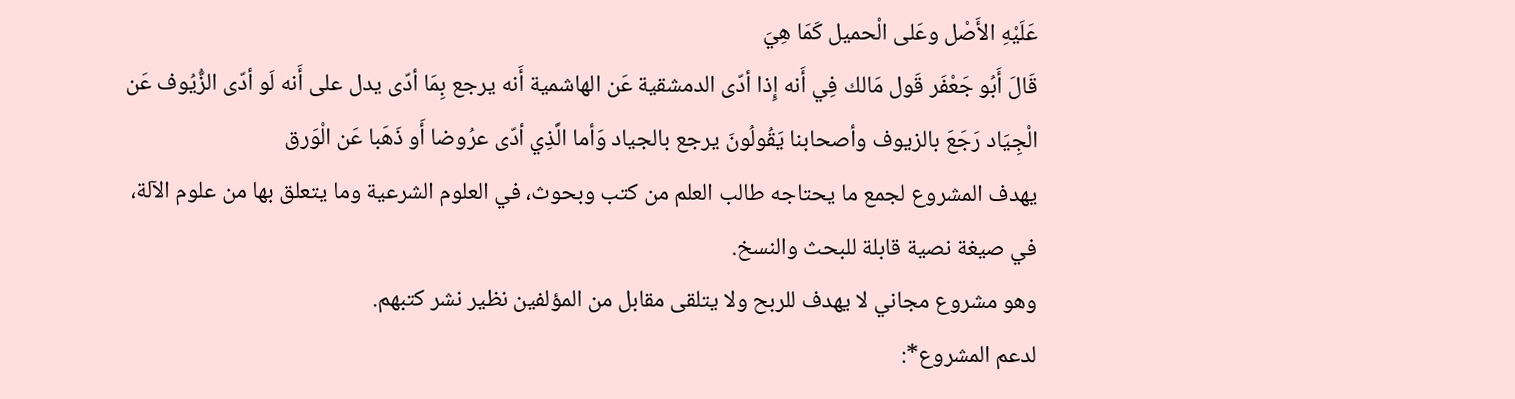عَلَيْهِ الأَصْل وعَلى الْحميل كَمَا هِيَ
قَالَ أَبُو جَعْفَر قَول مَالك فِي أَنه إِذا أدّى الدمشقية عَن الهاشمية أَنه يرجع بِمَا أدّى يدل على أَنه لَو أدّى الزُّيُوف عَن الْجِيَاد رَجَعَ بالزيوف وأصحابنا يَقُولُونَ يرجع بالجياد وَأما الَّذِي أدّى عرُوضا أَو ذَهَبا عَن الْوَرق
يهدف المشروع لجمع ما يحتاجه طالب العلم من كتب وبحوث، في العلوم الشرعية وما يتعلق بها من علوم الآلة، في صيغة نصية قابلة للبحث والنسخ.
وهو مشروع مجاني لا يهدف للربح ولا يتلقى مقابل من المؤلفين نظير نشر كتبهم.
لدعم المشروع*: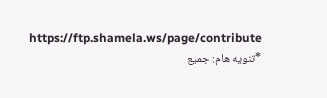https://ftp.shamela.ws/page/contribute
*تنويه هام: جميع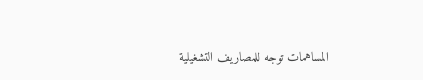المساهمات توجه للمصاريف التشغيلية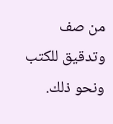من صف وتدقيق للكتب ونحو ذلك.